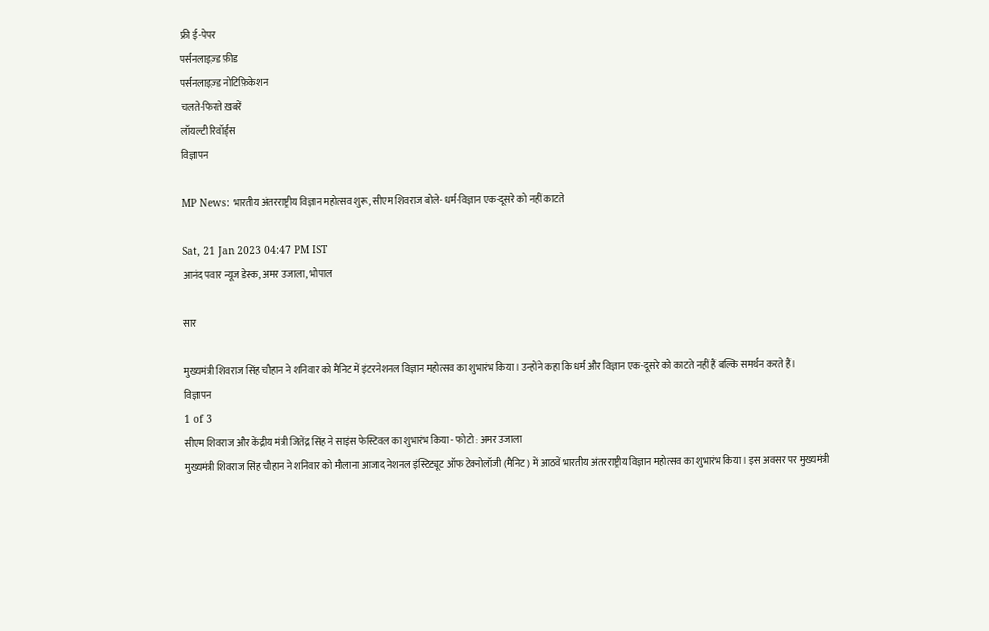फ्री ई-पेपर
पर्सनलाइज़्ड फ़ीड
पर्सनलाइज़्ड नोटिफ़िकेशन
चलते-फिरते ख़बरें
लॉयल्टी रिवॉर्ड्स
विज्ञापन

MP News: भारतीय अंतरराष्ट्रीय विज्ञान महोत्सव शुरू, सीएम शिवराज बोले- धर्म-विज्ञान एक-दूसरे को नहीं काटते

Sat, 21 Jan 2023 04:47 PM IST
आनंद पवार न्यूज डेस्क, अमर उजाला, भोपाल

सार

मुख्यमंत्री शिवराज सिंह चौहान ने शनिवार को मैनिट में इंटरनेशनल विज्ञान महोत्सव का शुभारंभ किया। उन्होंने कहा कि धर्म और विज्ञान एक-दूसरे को काटते नहीं हैं बल्कि समर्थन करते हैं।
विज्ञापन
1 of 3
सीएम शिवराज और केंद्रीय मंत्री जितेंद्र सिंह ने साइंस फेस्टिवल का शुभारंभ किया - फोटो : अमर उजाला
मुख्यमंत्री शिवराज सिंह चौहान ने शनिवार को मौलाना आजाद नेशनल इंस्टिट्यूट ऑफ टेक्नोलॉजी (मैनिट) में आठवें भारतीय अंतरराष्ट्रीय विज्ञान महोत्सव का शुभारंभ किया। इस अवसर पर मुख्यमंत्री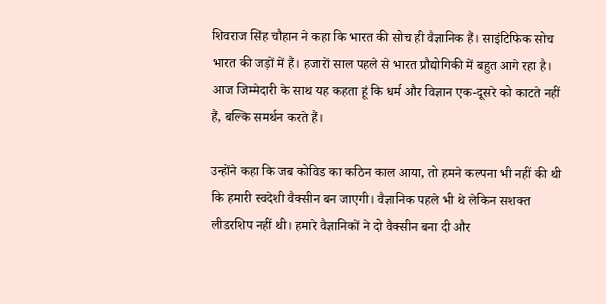शिवराज सिंह चौहान ने कहा कि भारत की सोच ही वैज्ञानिक हैं। साइंटिफिक सोच भारत की जड़ों में हैं। हजारों साल पहले से भारत प्रौद्योगिकी में बहुत आगे रहा है। आज जिम्मेदारी के साथ यह कहता हूं कि धर्म और विज्ञान एक-दूसरे को काटते नहीं हैं, बल्कि समर्थन करते हैं।

उन्होंने कहा कि जब कोविड का कठिन काल आया, तो हमने कल्पना भी नहीं की थी कि हमारी स्वदेशी वैक्सीन बन जाएगी। वैज्ञानिक पहले भी थे लेकिन सशक्त लीडरशिप नहीं थी। हमारे वैज्ञानिकों ने दो वैक्सीन बना दी और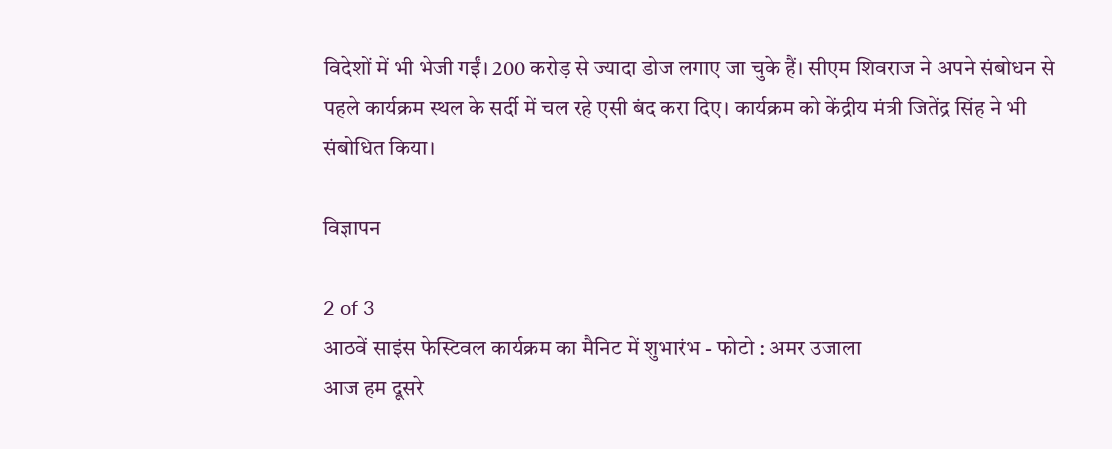विदेशों में भी भेजी गईं। 200 करोड़ से ज्यादा डोज लगाए जा चुके हैं। सीएम शिवराज ने अपने संबोधन से पहले कार्यक्रम स्थल के सर्दी में चल रहे एसी बंद करा दिए। कार्यक्रम को केंद्रीय मंत्री जितेंद्र सिंह ने भी संबोधित किया।

विज्ञापन

2 of 3
आठवें साइंस फेस्टिवल कार्यक्रम का मैनिट में शुभारंभ - फोटो : अमर उजाला
आज हम दूसरे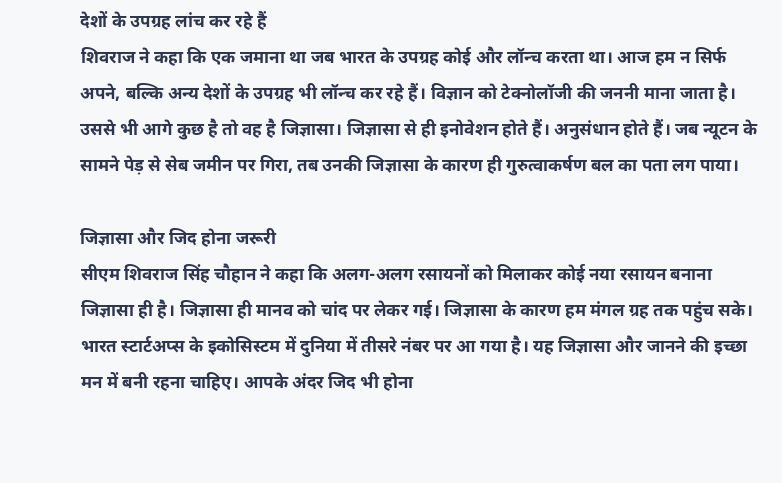देशों के उपग्रह लांच कर रहे हैं
शिवराज ने कहा कि एक जमाना था जब भारत के उपग्रह कोई और लॉन्च करता था। आज हम न सिर्फ अपने, बल्कि अन्य देशों के उपग्रह भी लॉन्च कर रहे हैं। विज्ञान को टेक्नोलॉजी की जननी माना जाता है। उससे भी आगे कुछ है तो वह है जिज्ञासा। जिज्ञासा से ही इनोवेशन होते हैं। अनुसंधान होते हैं। जब न्यूटन के सामने पेड़ से सेब जमीन पर गिरा, तब उनकी जिज्ञासा के कारण ही गुरुत्वाकर्षण बल का पता लग पाया।

जिज्ञासा और जिद होना जरूरी
सीएम शिवराज सिंह चौहान ने कहा कि अलग-अलग रसायनों को मिलाकर कोई नया रसायन बनाना जिज्ञासा ही है। जिज्ञासा ही मानव को चांद पर लेकर गई। जिज्ञासा के कारण हम मंगल ग्रह तक पहुंच सके। भारत स्टार्टअप्स के इकोसिस्टम में दुनिया में तीसरे नंबर पर आ गया है। यह जिज्ञासा और जानने की इच्छा मन में बनी रहना चाहिए। आपके अंदर जिद भी होना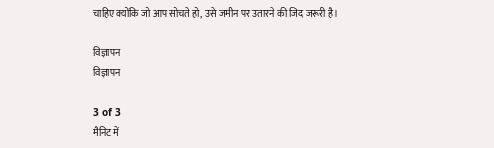चाहिए क्योंकि जो आप सोचते हो, उसे जमीन पर उतारने की जिद जरूरी है।

विज्ञापन
विज्ञापन

3 of 3
मैनिट में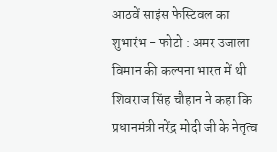आठवें साइंस फेस्टिवल का शुभारंभ - फोटो : अमर उजाला
विमान की कल्पना भारत में थी
शिवराज सिंह चौहान ने कहा कि प्रधानमंत्री नरेंद्र मोदी जी के नेतृत्व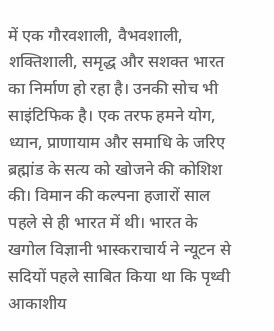में एक गौरवशाली, वैभवशाली, शक्तिशाली, समृद्ध और सशक्त भारत का निर्माण हो रहा है। उनकी सोच भी साइंटिफिक है। एक तरफ हमने योग, ध्यान, प्राणायाम और समाधि के जरिए ब्रह्मांड के सत्य को खोजने की कोशिश की। विमान की कल्पना हजारों साल पहले से ही भारत में थी। भारत के खगोल विज्ञानी भास्कराचार्य ने न्यूटन से सदियों पहले साबित किया था कि पृथ्वी आकाशीय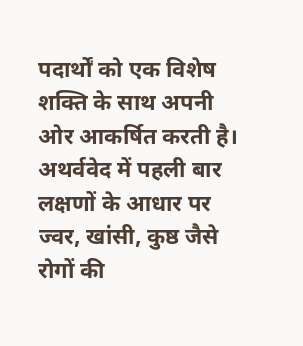पदार्थों को एक विशेष शक्ति के साथ अपनी ओर आकर्षित करती है। अथर्ववेद में पहली बार लक्षणों के आधार पर ज्वर, खांसी, कुष्ठ जैसे रोगों की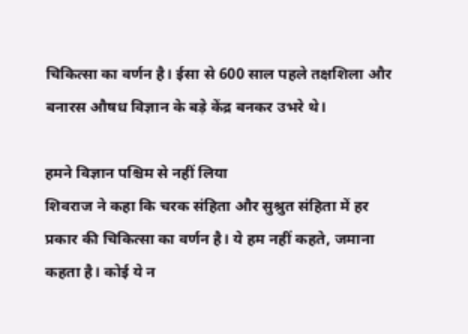चिकित्सा का वर्णन है। ईसा से 600 साल पहले तक्षशिला और बनारस औषध विज्ञान के बड़े केंद्र बनकर उभरे थे।

हमने विज्ञान पश्चिम से नहीं लिया
शिवराज ने कहा कि चरक संहिता और सुश्रुत संहिता में हर प्रकार की चिकित्सा का वर्णन है। ये हम नहीं कहते, जमाना कहता है। कोई ये न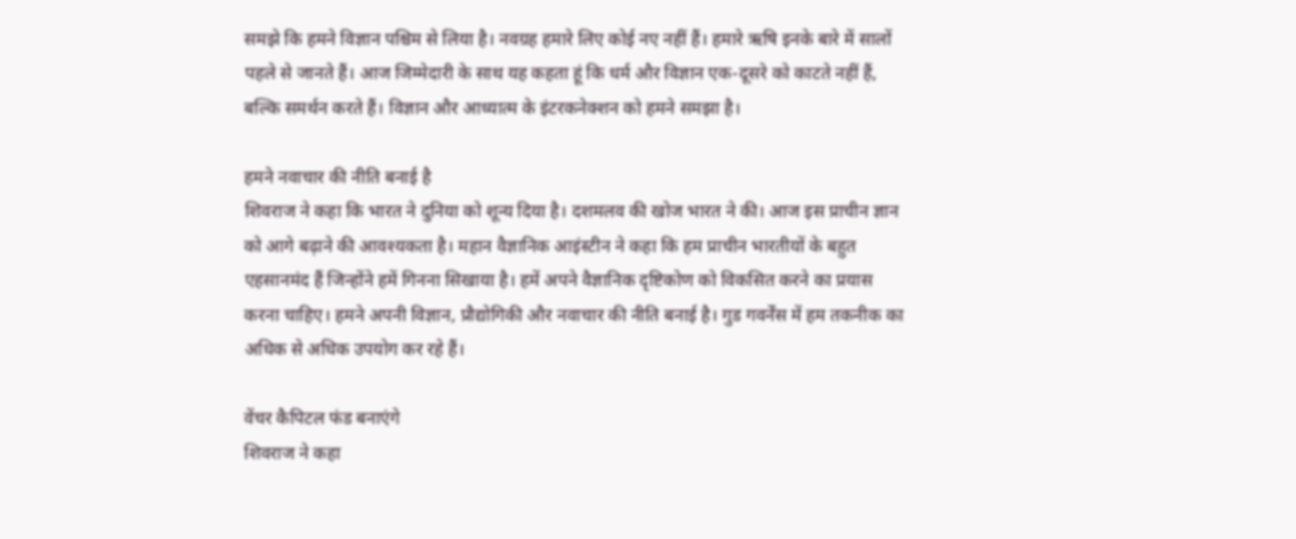समझे कि हमने विज्ञान पश्चिम से लिया है। नवग्रह हमारे लिए कोई नए नहीं हैं। हमारे ऋषि इनके बारे में सालों पहले से जानते हैं। आज जिम्मेदारी के साथ यह कहता हूं कि धर्म और विज्ञान एक-दूसरे को काटते नहीं हैं, बल्कि समर्थन करते हैं। विज्ञान और आध्यात्म के इंटरकनेक्शन को हमने समझा है।

हमने नवाचार की नीति बनाई है
शिवराज ने कहा कि भारत ने दुनिया को शून्य दिया है। दशमलव की खोज भारत ने की। आज इस प्राचीन ज्ञान को आगे बढ़ाने की आवश्यकता है। महान वैज्ञानिक आइंस्टीन ने कहा कि हम प्राचीन भारतीयों के बहुत एहसानमंद हैं जिन्होंने हमें गिनना सिखाया है। हमें अपने वैज्ञानिक दृष्टिकोण को विकसित करने का प्रयास करना चाहिए। हमने अपनी विज्ञान, प्रौद्योगिकी और नवाचार की नीति बनाई है। गुड गवर्नेंस में हम तकनीक का अधिक से अधिक उपयोग कर रहे हैं।

वेंचर कैपिटल फंड बनाएंगे
शिवराज ने कहा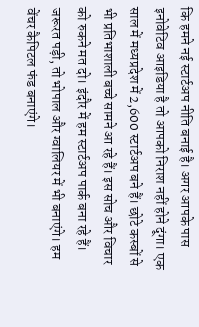कि हमने नई स्टार्टअप नीति बनाई है। अगर आपके पास इनोवेटिव आइडिया है तो आपको निराश नहीं होने दूंगा। एक साल में मध्यप्रदेश में 2,600 स्टार्टअप बने हैं। छोटे कस्बों से भी प्रतिभाशाली बच्चे सामने आ रहे हैं। इस सोच और विचार को रुकने मत दो। इंदौर में हम स्टार्टअप पार्क बना रहे हैं। जरूरत पड़ी, तो भोपाल और ग्वालियर में भी बनाएंगे। हम वेंचर कैपिटल फंड बनाएंगे।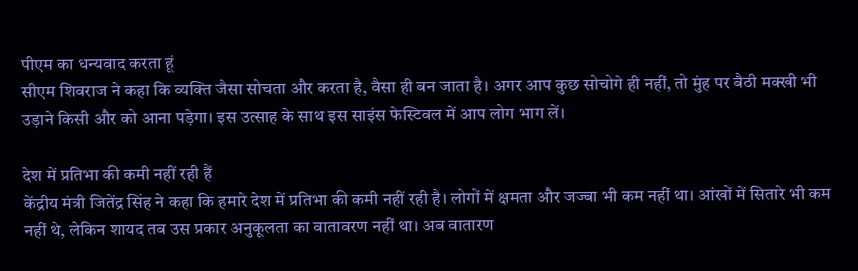पीएम का धन्यवाद करता हूं
सीएम शिवराज ने कहा कि व्यक्ति जैसा सोचता और करता है, वैसा ही बन जाता है। अगर आप कुछ सोचोगे ही नहीं, तो मुंह पर बैठी मक्खी भी उड़ाने किसी और को आना पड़ेगा। इस उत्साह के साथ इस साइंस फेस्टिवल में आप लोग भाग लें।

देश में प्रतिभा की कमी नहीं रही हैं
केंद्रीय मंत्री जितेंद्र सिंह ने कहा कि हमारे देश में प्रतिभा की कमी नहीं रही है। लोगों में क्षमता और जज्बा भी कम नहीं था। आंखों में सितारे भी कम नहीं थे, लेकिन शायद तब उस प्रकार अनुकूलता का वातावरण नहीं था। अब वातारण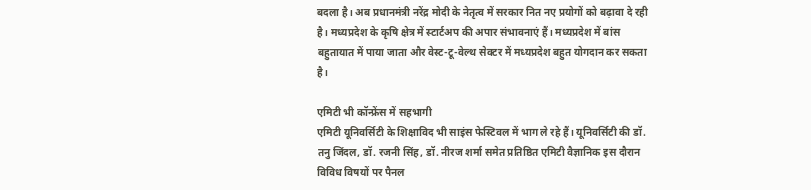बदला है। अब प्रधानमंत्री नरेंद्र मोदी के नेतृत्व में सरकार नित नए प्रयोगों को बढ़ावा दे रही है। मध्यप्रदेश के कृषि क्षेत्र में स्टार्टअप की अपार संभावनाएं हैं। मध्यप्रदेश में बांस बहुतायात में पाया जाता और वेस्ट-टू-वेल्थ सेक्टर में मध्यप्रदेश बहुत योगदान कर सकता है।

एमिटी भी कॉन्फ्रेंस में सहभागी
एमिटी यूनिवर्सिटी के शिक्षाविद भी साइंस फेस्टिवल में भाग ले रहे हैं। यूनिवर्सिटी की डॉ. तनु जिंदल, डॉ. रजनी सिंह, डॉ. नीरज शर्मा समेत प्रतिष्ठित एमिटी वैज्ञानिक इस दौरान विविध विषयों पर पैनल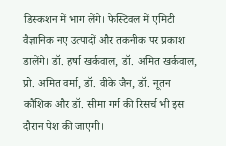डिस्कशन में भाग लेंगे। फेस्टिवल में एमिटी वैज्ञानिक नए उत्पादों और तकनीक पर प्रकाश डालेंगे। डॉ. हर्षा खर्कवाल, डॉ. अमित खर्कवाल, प्रो. अमित वर्मा, डॉ. वीके जैन, डॉ. नूतन कौशिक और डॉ. सीमा गर्ग की रिसर्च भी इस दौरान पेश की जाएगी।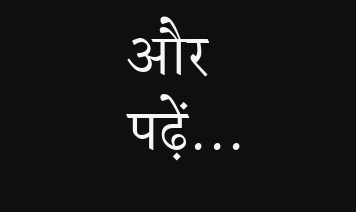और पढ़ें...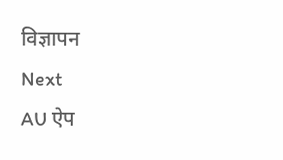विज्ञापन
Next
AU ऐप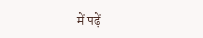में पढ़ें